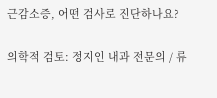근감소증, 어떤 검사로 진단하나요?

의학적 검토: 정지인 내과 전문의 / 류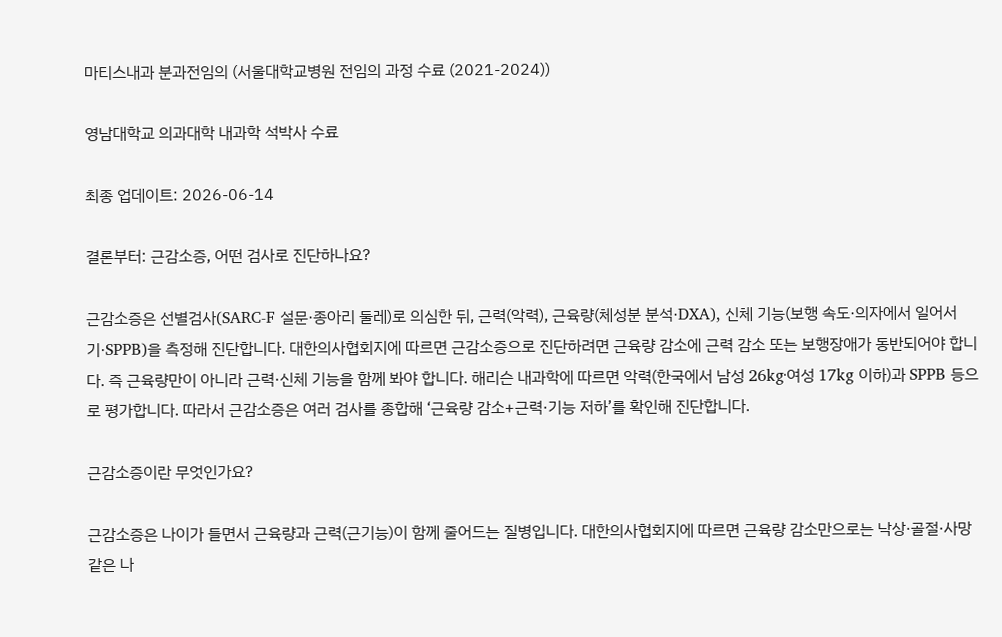마티스내과 분과전임의 (서울대학교병원 전임의 과정 수료 (2021-2024))

영남대학교 의과대학 내과학 석박사 수료

최종 업데이트: 2026-06-14

결론부터: 근감소증, 어떤 검사로 진단하나요?

근감소증은 선별검사(SARC-F 설문·종아리 둘레)로 의심한 뒤, 근력(악력), 근육량(체성분 분석·DXA), 신체 기능(보행 속도·의자에서 일어서기·SPPB)을 측정해 진단합니다. 대한의사협회지에 따르면 근감소증으로 진단하려면 근육량 감소에 근력 감소 또는 보행장애가 동반되어야 합니다. 즉 근육량만이 아니라 근력·신체 기능을 함께 봐야 합니다. 해리슨 내과학에 따르면 악력(한국에서 남성 26kg·여성 17kg 이하)과 SPPB 등으로 평가합니다. 따라서 근감소증은 여러 검사를 종합해 ‘근육량 감소+근력·기능 저하’를 확인해 진단합니다.

근감소증이란 무엇인가요?

근감소증은 나이가 들면서 근육량과 근력(근기능)이 함께 줄어드는 질병입니다. 대한의사협회지에 따르면 근육량 감소만으로는 낙상·골절·사망 같은 나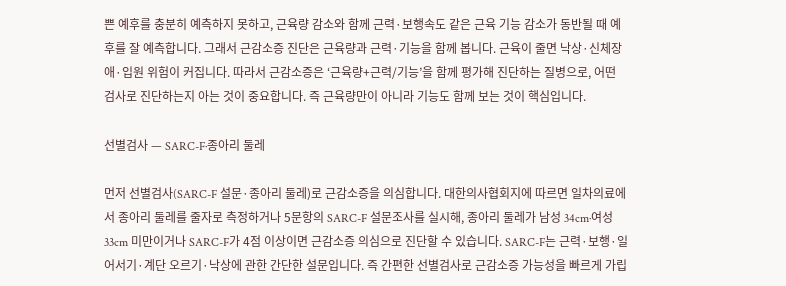쁜 예후를 충분히 예측하지 못하고, 근육량 감소와 함께 근력·보행속도 같은 근육 기능 감소가 동반될 때 예후를 잘 예측합니다. 그래서 근감소증 진단은 근육량과 근력·기능을 함께 봅니다. 근육이 줄면 낙상·신체장애·입원 위험이 커집니다. 따라서 근감소증은 ‘근육량+근력/기능’을 함께 평가해 진단하는 질병으로, 어떤 검사로 진단하는지 아는 것이 중요합니다. 즉 근육량만이 아니라 기능도 함께 보는 것이 핵심입니다.

선별검사 — SARC-F·종아리 둘레

먼저 선별검사(SARC-F 설문·종아리 둘레)로 근감소증을 의심합니다. 대한의사협회지에 따르면 일차의료에서 종아리 둘레를 줄자로 측정하거나 5문항의 SARC-F 설문조사를 실시해, 종아리 둘레가 남성 34cm·여성 33cm 미만이거나 SARC-F가 4점 이상이면 근감소증 의심으로 진단할 수 있습니다. SARC-F는 근력·보행·일어서기·계단 오르기·낙상에 관한 간단한 설문입니다. 즉 간편한 선별검사로 근감소증 가능성을 빠르게 가립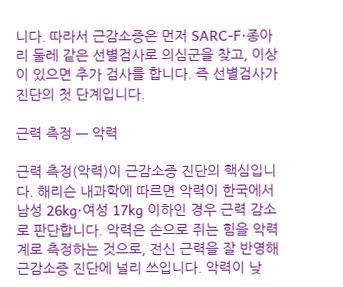니다. 따라서 근감소증은 먼저 SARC-F·종아리 둘레 같은 선별검사로 의심군을 찾고, 이상이 있으면 추가 검사를 합니다. 즉 선별검사가 진단의 첫 단계입니다.

근력 측정 — 악력

근력 측정(악력)이 근감소증 진단의 핵심입니다. 해리슨 내과학에 따르면 악력이 한국에서 남성 26kg·여성 17kg 이하인 경우 근력 감소로 판단합니다. 악력은 손으로 쥐는 힘을 악력계로 측정하는 것으로, 전신 근력을 잘 반영해 근감소증 진단에 널리 쓰입니다. 악력이 낮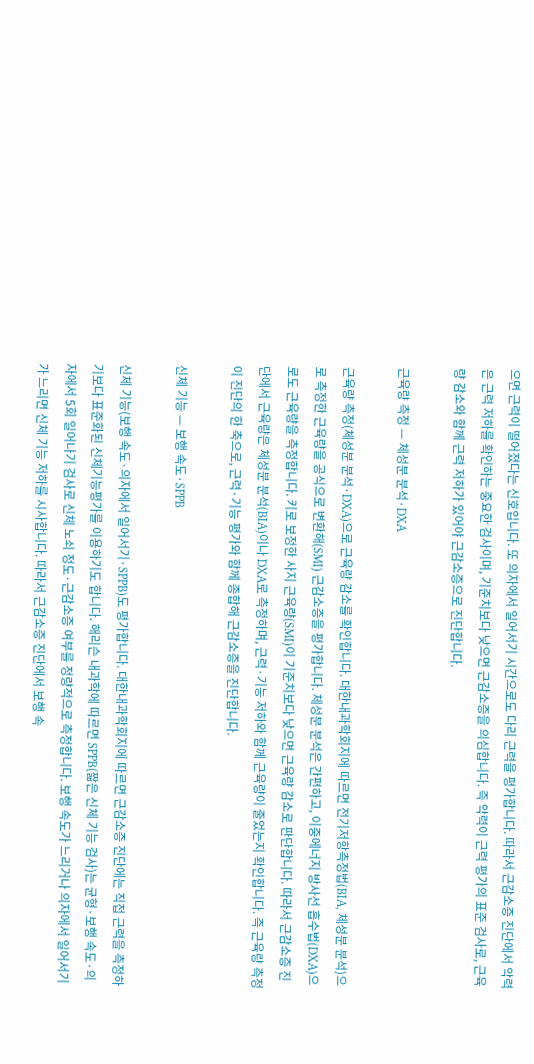으면 근력이 떨어졌다는 신호입니다. 또 의자에서 일어서기 시간으로도 다리 근력을 평가합니다. 따라서 근감소증 진단에서 악력은 근력 저하를 확인하는 중요한 검사이며, 기준치보다 낮으면 근감소증을 의심합니다. 즉 악력이 근력 평가의 표준 검사로, 근육량 감소와 함께 근력 저하가 있어야 근감소증으로 진단합니다.

근육량 측정 — 체성분 분석·DXA

근육량 측정(체성분 분석·DXA)으로 근육량 감소를 확인합니다. 대한내과학회지에 따르면 전기저항측정법(BIA, 체성분 분석)으로 측정한 근육량을 공식으로 변환해(SMI) 근감소증을 평가합니다. 체성분 분석은 간편하고, 이중에너지 방사선 흡수법(DXA)으로도 근육량을 측정합니다. 키로 보정한 사지 근육량(SMI)이 기준치보다 낮으면 근육량 감소로 판단합니다. 따라서 근감소증 진단에서 근육량은 체성분 분석(BIA)이나 DXA로 측정하며, 근력·기능 저하와 함께 근육량이 줄었는지 확인합니다. 즉 근육량 측정이 진단의 한 축으로, 근력·기능 평가와 함께 종합해 근감소증을 진단합니다.

신체 기능 — 보행 속도·SPPB

신체 기능(보행 속도·의자에서 일어서기·SPPB)도 평가합니다. 대한내과학회지에 따르면 근감소증 진단에는 직접 근력을 측정하기보다 표준화된 신체기능평가를 이용하기도 합니다. 해리슨 내과학에 따르면 SPPB(짧은 신체 기능 검사)는 균형·보행 속도·의자에서 5회 일어나기 검사로 신체 노쇠 정도·근감소증 여부를 정량적으로 측정합니다. 보행 속도가 느리거나 의자에서 일어서기가 느리면 신체 기능 저하를 시사합니다. 따라서 근감소증 진단에서 보행 속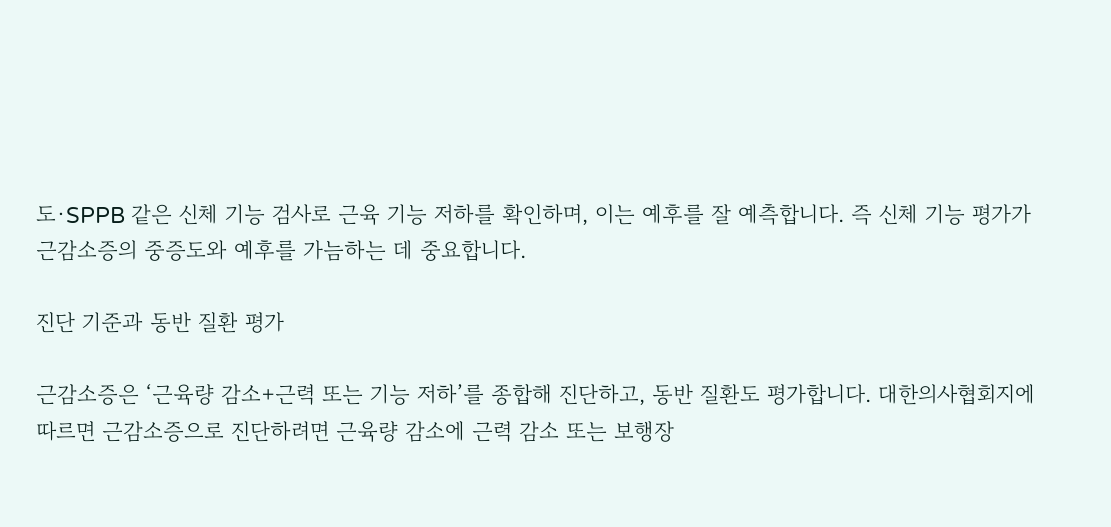도·SPPB 같은 신체 기능 검사로 근육 기능 저하를 확인하며, 이는 예후를 잘 예측합니다. 즉 신체 기능 평가가 근감소증의 중증도와 예후를 가늠하는 데 중요합니다.

진단 기준과 동반 질환 평가

근감소증은 ‘근육량 감소+근력 또는 기능 저하’를 종합해 진단하고, 동반 질환도 평가합니다. 대한의사협회지에 따르면 근감소증으로 진단하려면 근육량 감소에 근력 감소 또는 보행장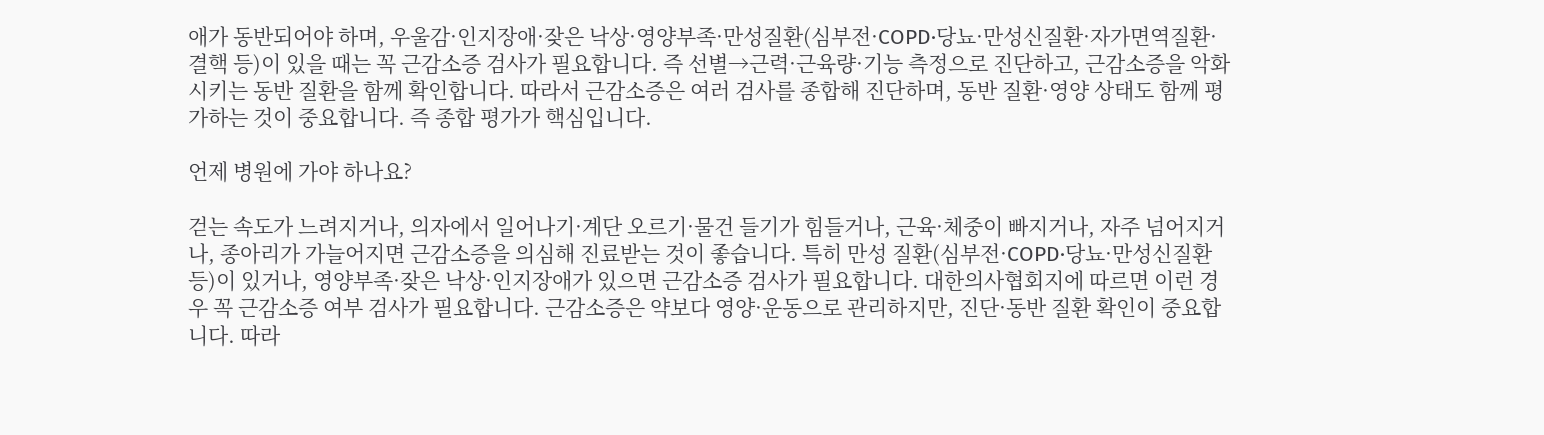애가 동반되어야 하며, 우울감·인지장애·잦은 낙상·영양부족·만성질환(심부전·COPD·당뇨·만성신질환·자가면역질환·결핵 등)이 있을 때는 꼭 근감소증 검사가 필요합니다. 즉 선별→근력·근육량·기능 측정으로 진단하고, 근감소증을 악화시키는 동반 질환을 함께 확인합니다. 따라서 근감소증은 여러 검사를 종합해 진단하며, 동반 질환·영양 상태도 함께 평가하는 것이 중요합니다. 즉 종합 평가가 핵심입니다.

언제 병원에 가야 하나요?

걷는 속도가 느려지거나, 의자에서 일어나기·계단 오르기·물건 들기가 힘들거나, 근육·체중이 빠지거나, 자주 넘어지거나, 종아리가 가늘어지면 근감소증을 의심해 진료받는 것이 좋습니다. 특히 만성 질환(심부전·COPD·당뇨·만성신질환 등)이 있거나, 영양부족·잦은 낙상·인지장애가 있으면 근감소증 검사가 필요합니다. 대한의사협회지에 따르면 이런 경우 꼭 근감소증 여부 검사가 필요합니다. 근감소증은 약보다 영양·운동으로 관리하지만, 진단·동반 질환 확인이 중요합니다. 따라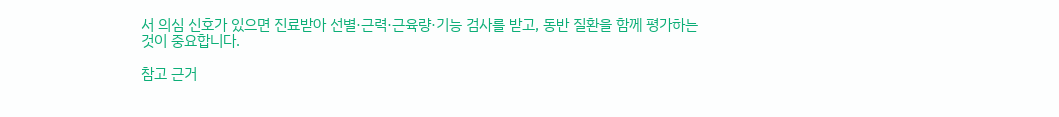서 의심 신호가 있으면 진료받아 선별·근력·근육량·기능 검사를 받고, 동반 질환을 함께 평가하는 것이 중요합니다.

참고 근거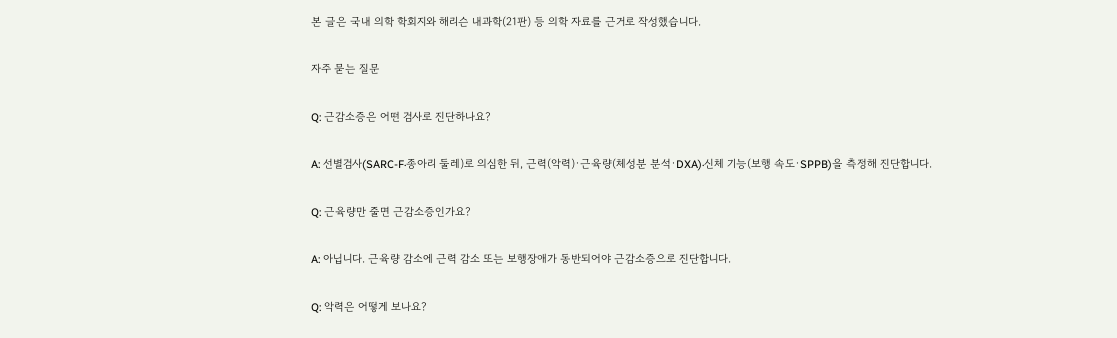본 글은 국내 의학 학회지와 해리슨 내과학(21판) 등 의학 자료를 근거로 작성했습니다.

자주 묻는 질문

Q: 근감소증은 어떤 검사로 진단하나요?

A: 선별검사(SARC-F·종아리 둘레)로 의심한 뒤, 근력(악력)·근육량(체성분 분석·DXA)·신체 기능(보행 속도·SPPB)을 측정해 진단합니다.

Q: 근육량만 줄면 근감소증인가요?

A: 아닙니다. 근육량 감소에 근력 감소 또는 보행장애가 동반되어야 근감소증으로 진단합니다.

Q: 악력은 어떻게 보나요?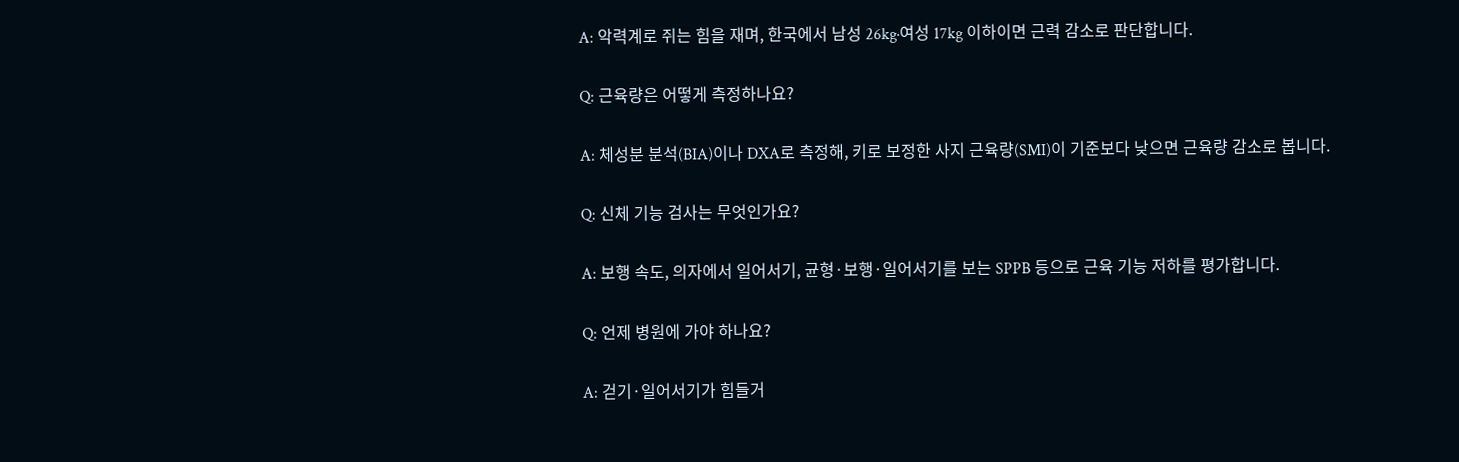A: 악력계로 쥐는 힘을 재며, 한국에서 남성 26kg·여성 17kg 이하이면 근력 감소로 판단합니다.

Q: 근육량은 어떻게 측정하나요?

A: 체성분 분석(BIA)이나 DXA로 측정해, 키로 보정한 사지 근육량(SMI)이 기준보다 낮으면 근육량 감소로 봅니다.

Q: 신체 기능 검사는 무엇인가요?

A: 보행 속도, 의자에서 일어서기, 균형·보행·일어서기를 보는 SPPB 등으로 근육 기능 저하를 평가합니다.

Q: 언제 병원에 가야 하나요?

A: 걷기·일어서기가 힘들거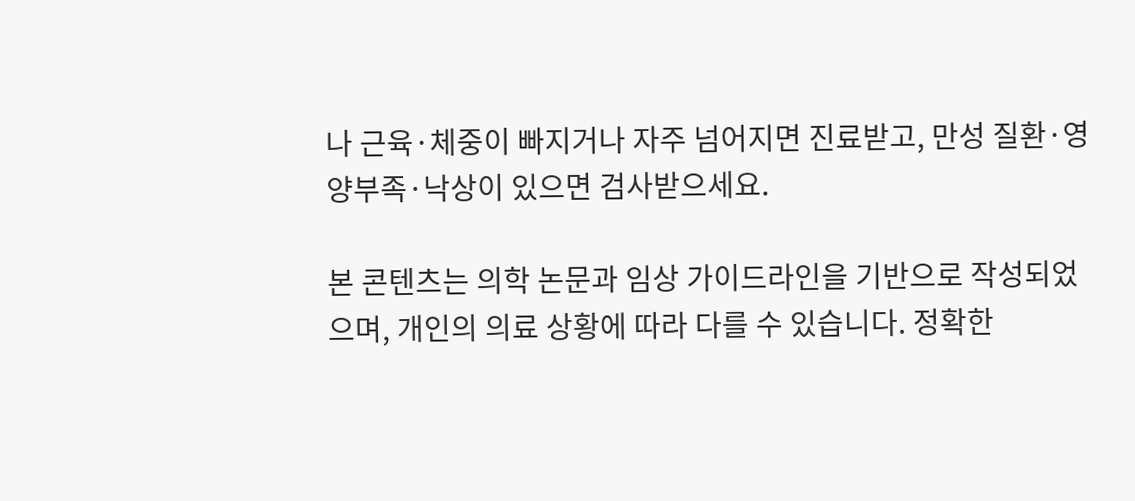나 근육·체중이 빠지거나 자주 넘어지면 진료받고, 만성 질환·영양부족·낙상이 있으면 검사받으세요.

본 콘텐츠는 의학 논문과 임상 가이드라인을 기반으로 작성되었으며, 개인의 의료 상황에 따라 다를 수 있습니다. 정확한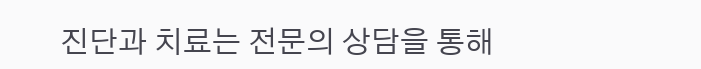진단과 치료는 전문의 상담을 통해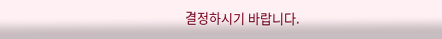결정하시기 바랍니다.